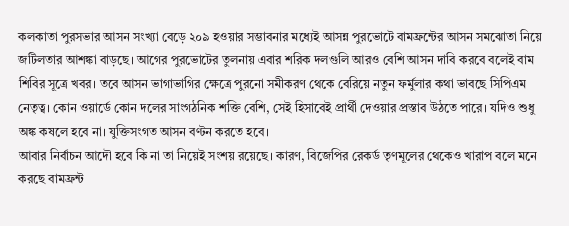কলকাতা পুরসভার আসন সংখ্যা বেড়ে ২০৯ হওয়ার সম্ভাবনার মধ্যেই আসন্ন পুরভোটে বামফ্রন্টের আসন সমঝোতা নিয়ে জটিলতার আশঙ্কা বাড়ছে। আগের পুরভোটের তুলনায় এবার শরিক দলগুলি আরও বেশি আসন দাবি করবে বলেই বাম শিবির সূত্রে খবর। তবে আসন ভাগাভাগির ক্ষেত্রে পুরনো সমীকরণ থেকে বেরিয়ে নতুন ফর্মুলার কথা ভাবছে সিপিএম নেতৃত্ব। কোন ওয়ার্ডে কোন দলের সাংগঠনিক শক্তি বেশি, সেই হিসাবেই প্রার্থী দেওয়ার প্রস্তাব উঠতে পারে। যদিও শুধু অঙ্ক কষলে হবে না। যুক্তিসংগত আসন বণ্টন করতে হবে।
আবার নির্বাচন আদৌ হবে কি না তা নিয়েই সংশয় রয়েছে। কারণ, বিজেপির রেকর্ড তৃণমূলের থেকেও খারাপ বলে মনে করছে বামফ্রন্ট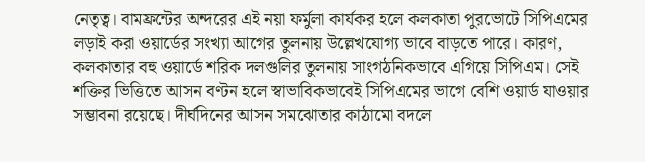নেতৃত্ব। বামফ্রন্টের অন্দরের এই নয়া ফর্মুলা কার্যকর হলে কলকাতা পুরভোটে সিপিএমের লড়াই করা ওয়ার্ডের সংখ্যা আগের তুলনায় উল্লেখযোগ্য ভাবে বাড়তে পারে। কারণ, কলকাতার বহু ওয়ার্ডে শরিক দলগুলির তুলনায় সাংগঠনিকভাবে এগিয়ে সিপিএম। সেই শক্তির ভিত্তিতে আসন বণ্টন হলে স্বাভাবিকভাবেই সিপিএমের ভাগে বেশি ওয়ার্ড যাওয়ার সম্ভাবনা রয়েছে। দীর্ঘদিনের আসন সমঝোতার কাঠামো বদলে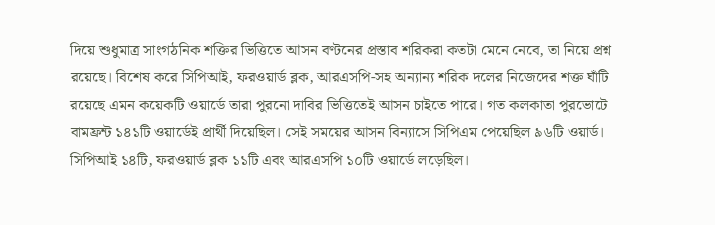দিয়ে শুধুমাত্র সাংগঠনিক শক্তির ভিত্তিতে আসন বণ্টনের প্রস্তাব শরিকরা কতটা মেনে নেবে, তা নিয়ে প্রশ্ন রয়েছে। বিশেষ করে সিপিআই, ফরওয়ার্ড ব্লক, আরএসপি-সহ অন্যান্য শরিক দলের নিজেদের শক্ত ঘাঁটি রয়েছে এমন কয়েকটি ওয়ার্ডে তারা পুরনো দাবির ভিত্তিতেই আসন চাইতে পারে। গত কলকাতা পুরভোটে বামফ্রন্ট ১৪১টি ওয়ার্ডেই প্রার্থী দিয়েছিল। সেই সময়ের আসন বিন্যাসে সিপিএম পেয়েছিল ৯৬টি ওয়ার্ড। সিপিআই ১৪টি, ফরওয়ার্ড ব্লক ১১টি এবং আরএসপি ১০টি ওয়ার্ডে লড়েছিল।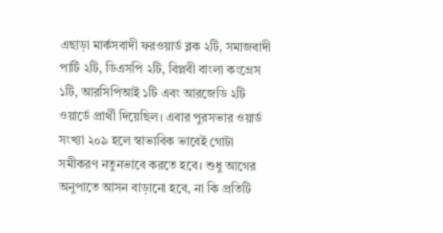এছাড়া মার্কসবাদী ফরওয়ার্ড ব্লক ২টি, সমাজবাদী পার্টি ২টি, ডিএসপি ২টি, বিপ্লবী বাংলা কংগ্রেস ১টি, আরসিপিআই ১টি এবং আরজেডি ২টি ওয়ার্ডে প্রার্থী দিয়েছিল। এবার পুরসভার ওয়ার্ড সংখ্যা ২০৯ হলে স্বাভাবিক ভাবেই গোটা সমীকরণ নতুনভাবে করতে হবে। শুধু আগের অনুপাতে আসন বাড়ানো হবে, না কি প্রতিটি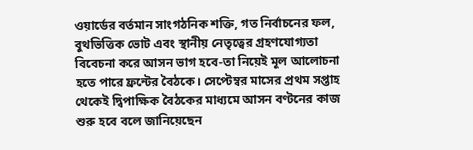ওয়ার্ডের বর্তমান সাংগঠনিক শক্তি, গত নির্বাচনের ফল, বুথভিত্তিক ভোট এবং স্থানীয় নেতৃত্বের গ্রহণযোগ্যতা বিবেচনা করে আসন ভাগ হবে-তা নিয়েই মূল আলোচনা হতে পারে ফ্রন্টের বৈঠকে। সেপ্টেম্বর মাসের প্রথম সপ্তাহ থেকেই দ্বিপাক্ষিক বৈঠকের মাধ্যমে আসন বণ্টনের কাজ শুরু হবে বলে জানিয়েছেন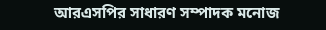আরএসপির সাধারণ সম্পাদক মনোজ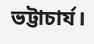ভট্টাচার্য।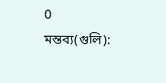0 মন্তব্য(গুলি):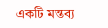একটি মন্তব্য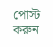পোস্ট করুন